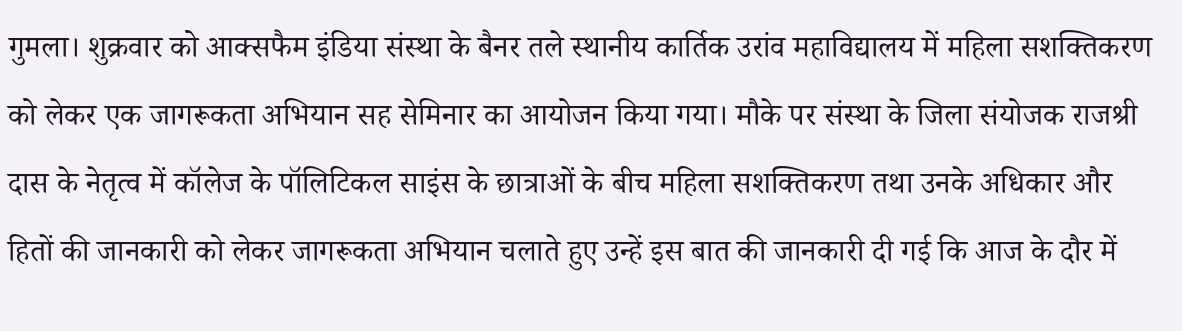गुमला। शुक्रवार को आक्सफैम इंडिया संस्था के बैनर तले स्थानीय कार्तिक उरांव महाविद्यालय में महिला सशक्तिकरण को लेकर एक जागरूकता अभियान सह सेमिनार का आयोजन किया गया। मौके पर संस्था के जिला संयोजक राजश्री दास के नेतृत्व में कॉलेज के पॉलिटिकल साइंस के छात्राओं के बीच महिला सशक्तिकरण तथा उनके अधिकार और हितों की जानकारी को लेकर जागरूकता अभियान चलाते हुए उन्हें इस बात की जानकारी दी गई कि आज के दौर में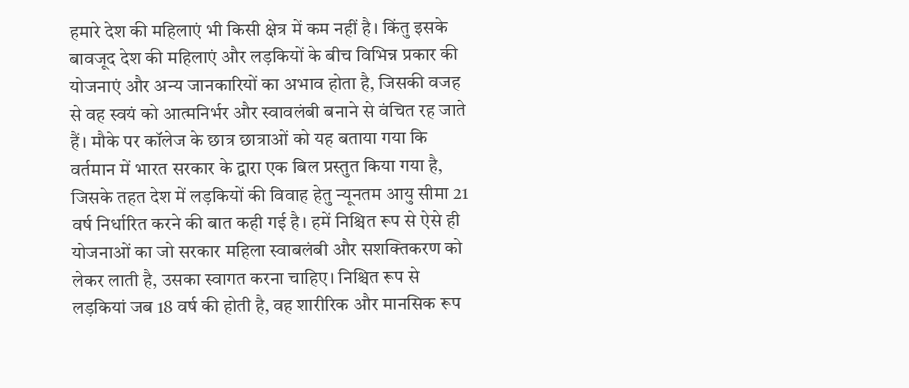हमारे देश की महिलाएं भी किसी क्षेत्र में कम नहीं है। किंतु इसके बावजूद देश की महिलाएं और लड़कियों के बीच विभिन्न प्रकार की योजनाएं और अन्य जानकारियों का अभाव होता है, जिसकी वजह से वह स्वयं को आत्मनिर्भर और स्वावलंबी बनाने से वंचित रह जाते हैं। मौके पर कॉलेज के छात्र छात्राओं को यह बताया गया कि वर्तमान में भारत सरकार के द्वारा एक बिल प्रस्तुत किया गया है, जिसके तहत देश में लड़कियों की विवाह हेतु न्यूनतम आयु सीमा 21 वर्ष निर्धारित करने की बात कही गई है। हमें निश्चित रूप से ऐसे ही योजनाओं का जो सरकार महिला स्वाबलंबी और सशक्तिकरण को लेकर लाती है, उसका स्वागत करना चाहिए। निश्चित रूप से लड़कियां जब 18 वर्ष की होती है, वह शारीरिक और मानसिक रूप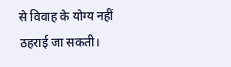से विवाह के योग्य नहीं ठहराई जा सकती।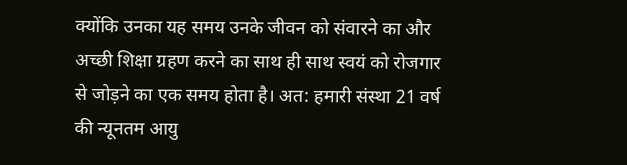क्योंकि उनका यह समय उनके जीवन को संवारने का और अच्छी शिक्षा ग्रहण करने का साथ ही साथ स्वयं को रोजगार से जोड़ने का एक समय होता है। अत: हमारी संस्था 21 वर्ष की न्यूनतम आयु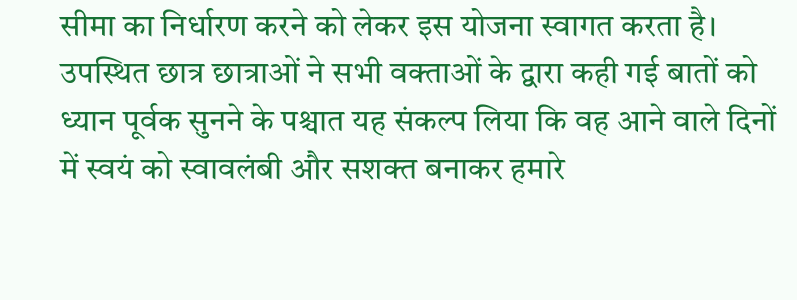सीमा का निर्धारण करने को लेकर इस योजना स्वागत करता है। उपस्थित छात्र छात्राओं ने सभी वक्ताओं के द्वारा कही गई बातों को ध्यान पूर्वक सुनने के पश्चात यह संकल्प लिया कि वह आने वाले दिनों में स्वयं को स्वावलंबी और सशक्त बनाकर हमारे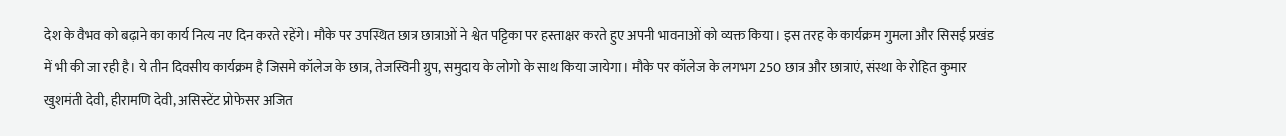देश के वैभव को बढ़ाने का कार्य नित्य नए दिन करते रहेंगे। मौके पर उपस्थित छात्र छात्राओं ने श्वेत पट्टिका पर हस्ताक्षर करते हुए अपनी भावनाओं को व्यक्त किया। इस तरह के कार्यक्रम गुमला और सिसई प्रखंड में भी की जा रही है। ये तीन दिवसीय कार्यक्रम है जिसमे कॉलेज के छात्र, तेजस्विनी ग्रुप, समुदाय के लोगो के साथ किया जायेगा। मौके पर कॉलेज के लगभग 250 छात्र और छात्राएं, संस्था के रोहित कुमार खुशमंती देवी, हीरामणि देवी, असिस्टेंट प्रोफेसर अजित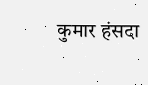कुमार हंसदा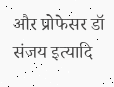और प्रोफेसर डॉ संजय इत्यादि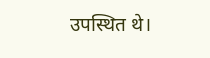उपस्थित थे।